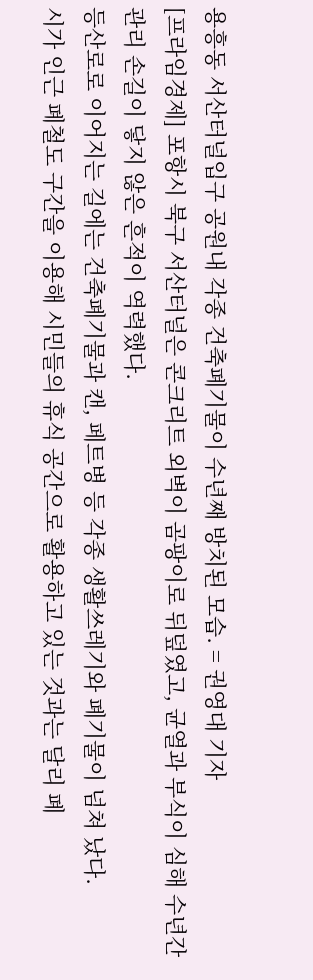용흥동 서산터널입구 공원내 각종 건축폐기물이 수년째 방치된 모습. = 권영대 기자
[프라임경제] 포항시 북구 서산터널은 콘크리트 외벽이 곰팡이로 뒤덮였고, 균열과 부식이 심해 수년간 관리 손길이 닿지 않은 흔적이 역력했다.
등산로로 이어지는 길에는 건축폐기물과 캔, 페트병 등 각종 생활쓰레기와 폐기물이 넘쳐 났다.
시가 인근 폐철도 구간을 이용해 시민들의 휴식 공간으로 활용하고 있는 것과는 달리 폐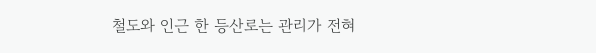철도와 인근 한 등산로는 관리가 전혀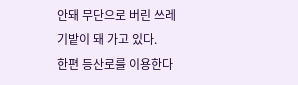안돼 무단으로 버린 쓰레기밭이 돼 가고 있다.
한편 등산로를 이용한다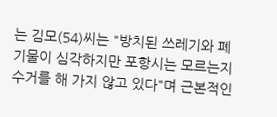는 김모(54)씨는 "방치된 쓰레기와 폐기물이 심각하지만 포항시는 모르는지 수거를 해 가지 않고 있다"며 근본적인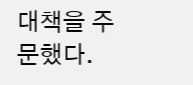대책을 주문했다.